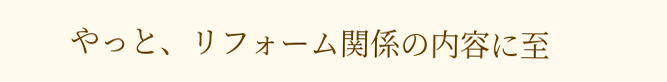やっと、リフォーム関係の内容に至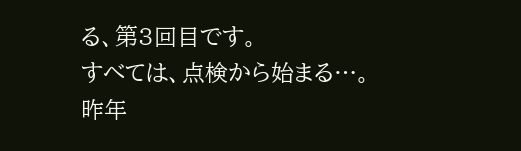る、第3回目です。
すべては、点検から始まる…。
昨年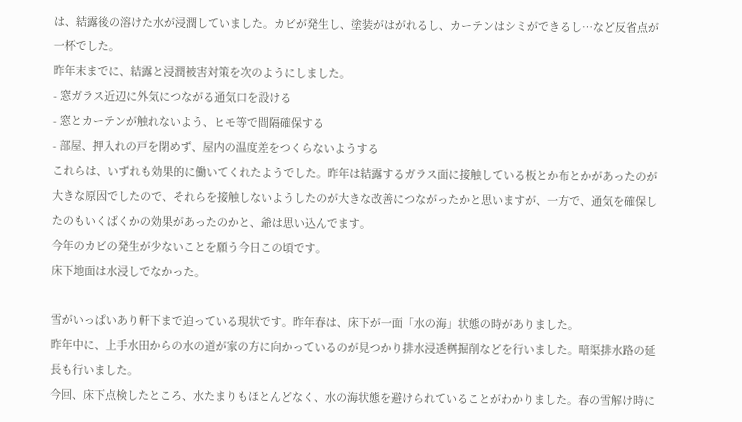は、結露後の溶けた水が浸潤していました。カビが発生し、塗装がはがれるし、カーテンはシミができるし…など反省点が一杯でした。
昨年末までに、結露と浸潤被害対策を次のようにしました。
- 窓ガラス近辺に外気につながる通気口を設ける
- 窓とカーテンが触れないよう、ヒモ等で間隔確保する
- 部屋、押入れの戸を閉めず、屋内の温度差をつくらないようする
これらは、いずれも効果的に働いてくれたようでした。昨年は結露するガラス面に接触している板とか布とかがあったのが大きな原因でしたので、それらを接触しないようしたのが大きな改善につながったかと思いますが、一方で、通気を確保したのもいくばくかの効果があったのかと、爺は思い込んでます。
今年のカビの発生が少ないことを願う今日この頃です。
床下地面は水浸しでなかった。

雪がいっぱいあり軒下まで迫っている現状です。昨年春は、床下が一面「水の海」状態の時がありました。
昨年中に、上手水田からの水の道が家の方に向かっているのが見つかり排水浸透桝掘削などを行いました。暗渠排水路の延長も行いました。
今回、床下点検したところ、水たまりもほとんどなく、水の海状態を避けられていることがわかりました。春の雪解け時に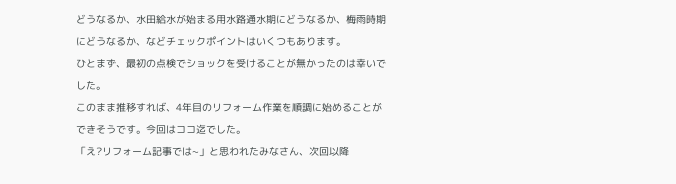どうなるか、水田給水が始まる用水路通水期にどうなるか、梅雨時期にどうなるか、などチェックポイントはいくつもあります。
ひとまず、最初の点検でショックを受けることが無かったのは幸いでした。
このまま推移すれば、4年目のリフォーム作業を順調に始めることができそうです。今回はココ迄でした。
「え?リフォーム記事では~」と思われたみなさん、次回以降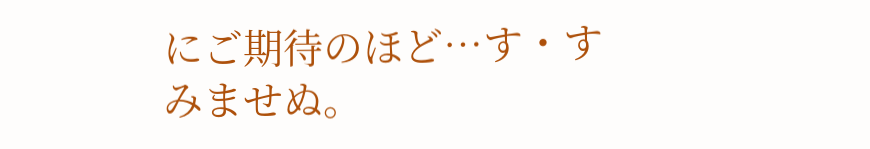にご期待のほど…す・すみませぬ。